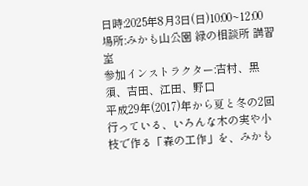日時:2025年8月3日(日)10:00~12:00
場所:みかも山公園 緑の相談所 講習室
参加インストラクター:吉村、黒須、吉田、江田、野口
平成29年(2017)年から夏と冬の2回行っている、いろんな木の実や小枝で作る「森の工作」を、みかも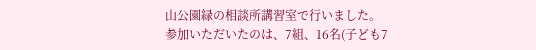山公園緑の相談所講習室で行いました。
参加いただいたのは、7組、16名(子ども7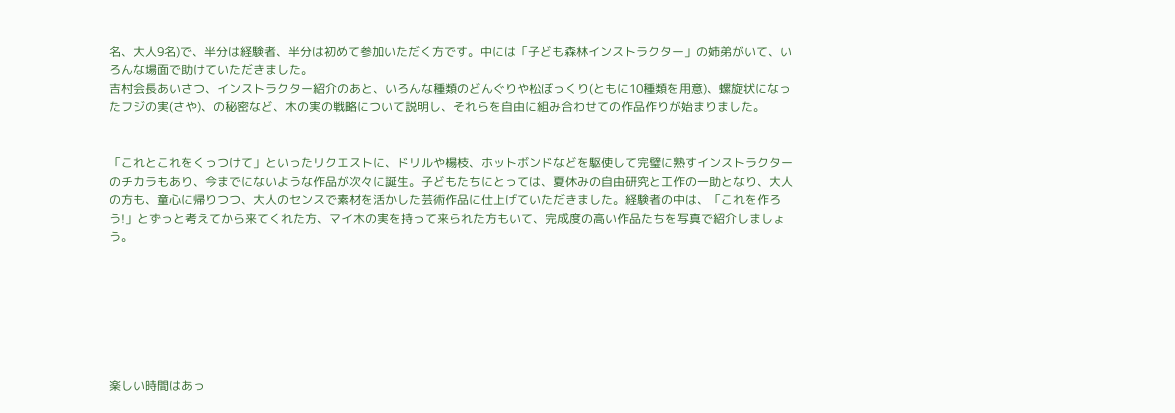名、大人9名)で、半分は経験者、半分は初めて参加いただく方です。中には「子ども森林インストラクター」の姉弟がいて、いろんな場面で助けていただきました。
吉村会長あいさつ、インストラクター紹介のあと、いろんな種類のどんぐりや松ぼっくり(ともに10種類を用意)、螺旋状になったフジの実(さや)、の秘密など、木の実の戦略について説明し、それらを自由に組み合わせての作品作りが始まりました。


「これとこれをくっつけて」といったリクエストに、ドリルや楊枝、ホットボンドなどを駆使して完璧に熟すインストラクターのチカラもあり、今までにないような作品が次々に誕生。子どもたちにとっては、夏休みの自由研究と工作の一助となり、大人の方も、童心に帰りつつ、大人のセンスで素材を活かした芸術作品に仕上げていただきました。経験者の中は、「これを作ろう!」とずっと考えてから来てくれた方、マイ木の実を持って来られた方もいて、完成度の高い作品たちを写真で紹介しましょう。







楽しい時間はあっ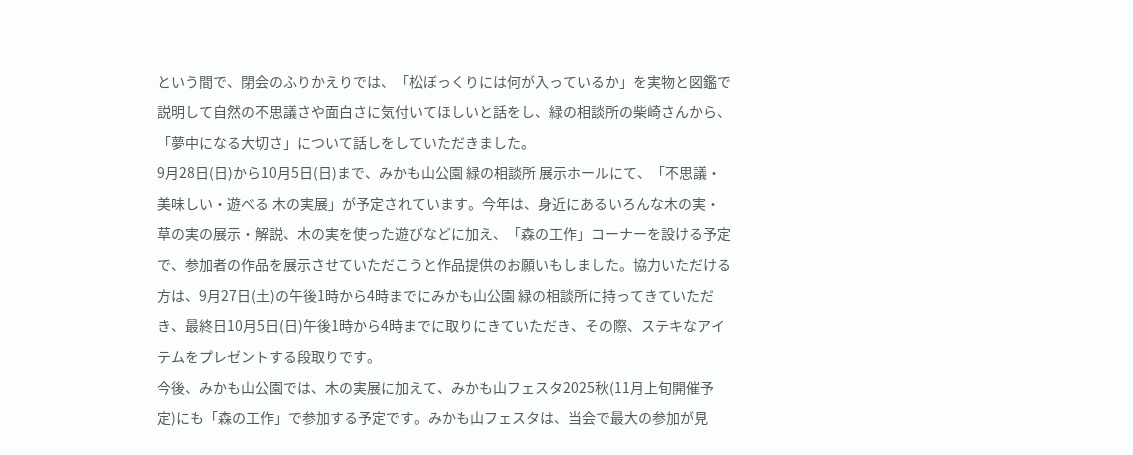という間で、閉会のふりかえりでは、「松ぼっくりには何が入っているか」を実物と図鑑で説明して自然の不思議さや面白さに気付いてほしいと話をし、緑の相談所の柴崎さんから、「夢中になる大切さ」について話しをしていただきました。
9月28日(日)から10月5日(日)まで、みかも山公園 緑の相談所 展示ホールにて、「不思議・美味しい・遊べる 木の実展」が予定されています。今年は、身近にあるいろんな木の実・草の実の展示・解説、木の実を使った遊びなどに加え、「森の工作」コーナーを設ける予定で、参加者の作品を展示させていただこうと作品提供のお願いもしました。協力いただける方は、9月27日(土)の午後1時から4時までにみかも山公園 緑の相談所に持ってきていただき、最終日10月5日(日)午後1時から4時までに取りにきていただき、その際、ステキなアイテムをプレゼントする段取りです。
今後、みかも山公園では、木の実展に加えて、みかも山フェスタ2025秋(11月上旬開催予定)にも「森の工作」で参加する予定です。みかも山フェスタは、当会で最大の参加が見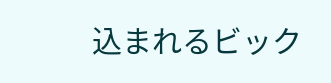込まれるビック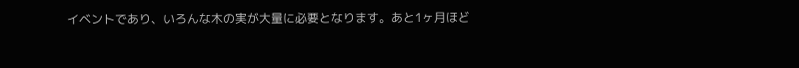イベントであり、いろんな木の実が大量に必要となります。あと1ヶ月ほど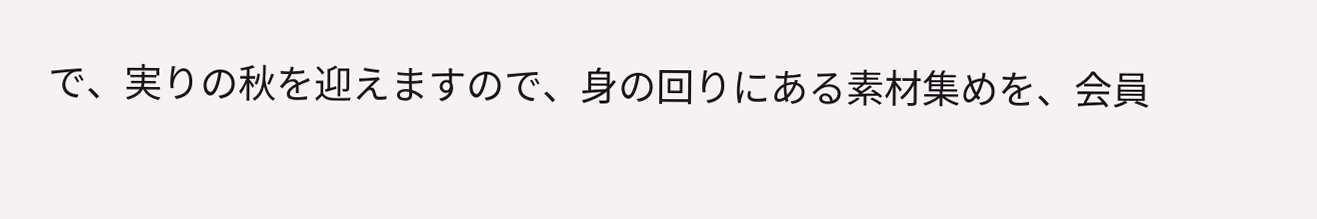で、実りの秋を迎えますので、身の回りにある素材集めを、会員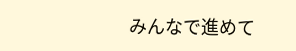みんなで進めて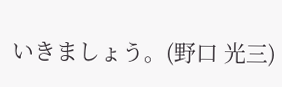いきましょう。(野口 光三)